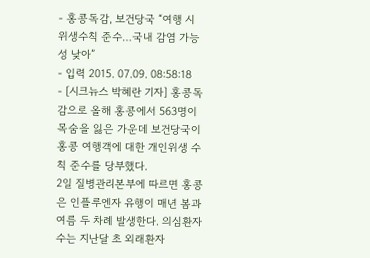- 홍콩독감, 보건당국 “여행 시 위생수칙 준수…국내 감염 가능성 낮아”
- 입력 2015. 07.09. 08:58:18
- [시크뉴스 박혜란 기자] 홍콩독감으로 올해 홍콩에서 563명이 목숨을 잃은 가운데 보건당국이 홍콩 여행객에 대한 개인위생 수칙 준수를 당부했다.
2일 질병관리본부에 따르면 홍콩은 인플루엔자 유행이 매년 봄과 여름 두 차례 발생한다. 의심환자 수는 지난달 초 외래환자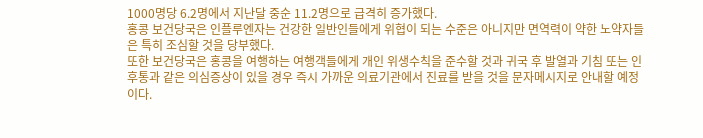1000명당 6.2명에서 지난달 중순 11.2명으로 급격히 증가했다.
홍콩 보건당국은 인플루엔자는 건강한 일반인들에게 위협이 되는 수준은 아니지만 면역력이 약한 노약자들은 특히 조심할 것을 당부했다.
또한 보건당국은 홍콩을 여행하는 여행객들에게 개인 위생수칙을 준수할 것과 귀국 후 발열과 기침 또는 인후통과 같은 의심증상이 있을 경우 즉시 가까운 의료기관에서 진료를 받을 것을 문자메시지로 안내할 예정이다.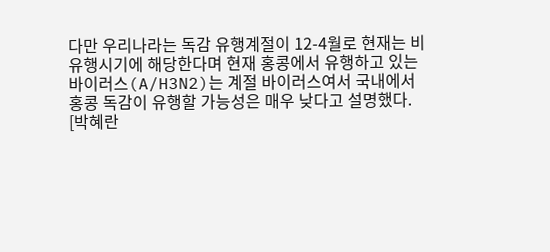다만 우리나라는 독감 유행계절이 12-4월로 현재는 비유행시기에 해당한다며 현재 홍콩에서 유행하고 있는 바이러스(A/H3N2)는 계절 바이러스여서 국내에서 홍콩 독감이 유행할 가능성은 매우 낮다고 설명했다.
[박혜란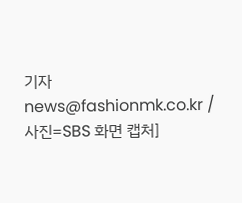기자 news@fashionmk.co.kr / 사진=SBS 화면 캡처]